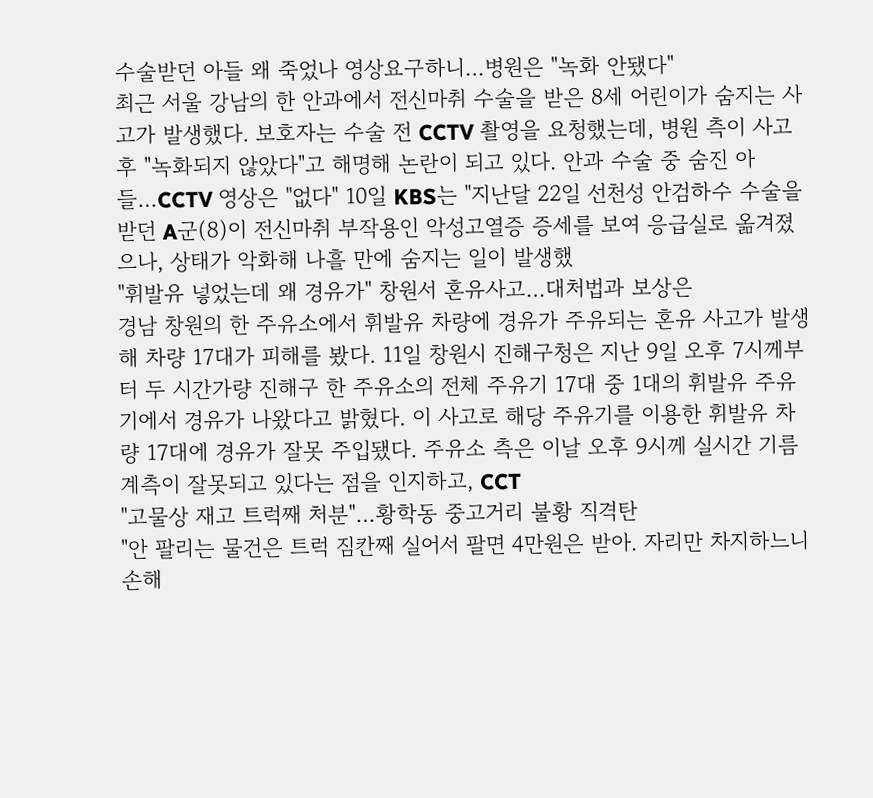수술받던 아들 왜 죽었나 영상요구하니…병원은 "녹화 안됐다"
최근 서울 강남의 한 안과에서 전신마취 수술을 받은 8세 어린이가 숨지는 사고가 발생했다. 보호자는 수술 전 CCTV 촬영을 요청했는데, 병원 측이 사고 후 "녹화되지 않았다"고 해명해 논란이 되고 있다. 안과 수술 중 숨진 아들…CCTV 영상은 "없다" 10일 KBS는 "지난달 22일 선천성 안검하수 수술을 받던 A군(8)이 전신마취 부작용인 악성고열증 증세를 보여 응급실로 옮겨졌으나, 상태가 악화해 나흘 만에 숨지는 일이 발생했
"휘발유 넣었는데 왜 경유가" 창원서 혼유사고…대처법과 보상은
경남 창원의 한 주유소에서 휘발유 차량에 경유가 주유되는 혼유 사고가 발생해 차량 17대가 피해를 봤다. 11일 창원시 진해구청은 지난 9일 오후 7시께부터 두 시간가량 진해구 한 주유소의 전체 주유기 17대 중 1대의 휘발유 주유기에서 경유가 나왔다고 밝혔다. 이 사고로 해당 주유기를 이용한 휘발유 차량 17대에 경유가 잘못 주입됐다. 주유소 측은 이날 오후 9시께 실시간 기름 계측이 잘못되고 있다는 점을 인지하고, CCT
"고물상 재고 트럭째 처분"…황학동 중고거리 불황 직격탄
"안 팔리는 물건은 트럭 짐칸째 실어서 팔면 4만원은 받아. 자리만 차지하느니 손해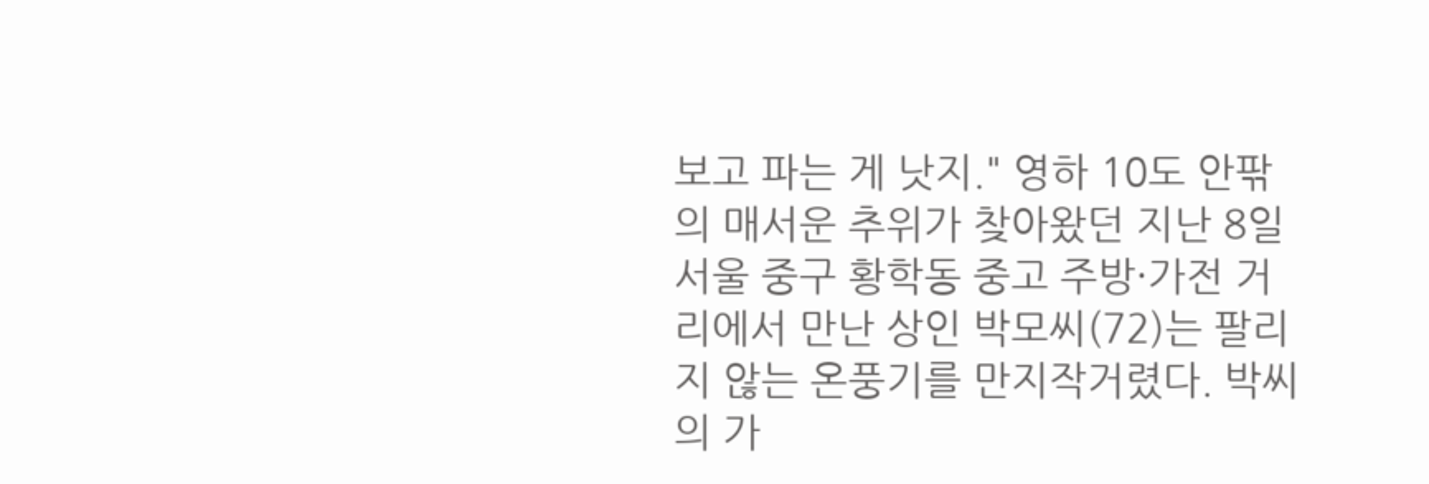보고 파는 게 낫지." 영하 10도 안팎의 매서운 추위가 찾아왔던 지난 8일 서울 중구 황학동 중고 주방·가전 거리에서 만난 상인 박모씨(72)는 팔리지 않는 온풍기를 만지작거렸다. 박씨의 가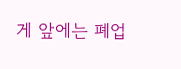게 앞에는 폐업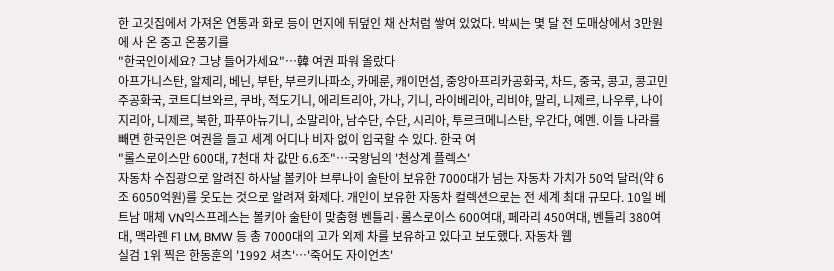한 고깃집에서 가져온 연통과 화로 등이 먼지에 뒤덮인 채 산처럼 쌓여 있었다. 박씨는 몇 달 전 도매상에서 3만원에 사 온 중고 온풍기를
"한국인이세요? 그냥 들어가세요"…韓 여권 파워 올랐다
아프가니스탄, 알제리, 베닌, 부탄, 부르키나파소, 카메룬, 캐이먼섬, 중앙아프리카공화국, 차드, 중국, 콩고, 콩고민주공화국, 코트디브와르, 쿠바, 적도기니, 에리트리아, 가나, 기니, 라이베리아, 리비야, 말리, 니제르, 나우루, 나이지리아, 니제르, 북한, 파푸아뉴기니, 소말리아, 남수단, 수단, 시리아, 투르크메니스탄, 우간다, 예멘. 이들 나라를 빼면 한국인은 여권을 들고 세계 어디나 비자 없이 입국할 수 있다. 한국 여
"롤스로이스만 600대, 7천대 차 값만 6.6조"…국왕님의 '천상계 플렉스'
자동차 수집광으로 알려진 하사날 볼키아 브루나이 술탄이 보유한 7000대가 넘는 자동차 가치가 50억 달러(약 6조 6050억원)를 웃도는 것으로 알려져 화제다. 개인이 보유한 자동차 컬렉션으로는 전 세계 최대 규모다. 10일 베트남 매체 VN익스프레스는 볼키아 술탄이 맞춤형 벤틀리·롤스로이스 600여대, 페라리 450여대, 벤틀리 380여대, 맥라렌 F1 LM, BMW 등 총 7000대의 고가 외제 차를 보유하고 있다고 보도했다. 자동차 웹
실검 1위 찍은 한동훈의 '1992 셔츠'…'죽어도 자이언츠'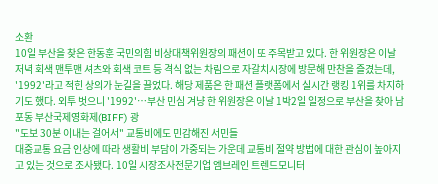소환
10일 부산을 찾은 한동훈 국민의힘 비상대책위원장의 패션이 또 주목받고 있다. 한 위원장은 이날 저녁 회색 맨투맨 셔츠와 회색 코트 등 격식 없는 차림으로 자갈치시장에 방문해 만찬을 즐겼는데, '1992'라고 적힌 상의가 눈길을 끌었다. 해당 제품은 한 패션 플랫폼에서 실시간 랭킹 1위를 차지하기도 했다. 외투 벗으니 '1992'…부산 민심 겨냥 한 위원장은 이날 1박2일 일정으로 부산을 찾아 남포동 부산국제영화제(BIFF) 광
"도보 30분 이내는 걸어서" 교통비에도 민감해진 서민들
대중교통 요금 인상에 따라 생활비 부담이 가중되는 가운데 교통비 절약 방법에 대한 관심이 높아지고 있는 것으로 조사됐다. 10일 시장조사전문기업 엠브레인 트렌드모니터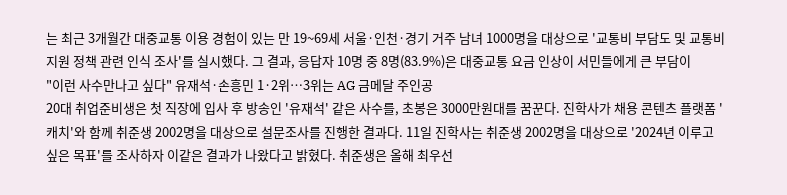는 최근 3개월간 대중교통 이용 경험이 있는 만 19~69세 서울·인천·경기 거주 남녀 1000명을 대상으로 '교통비 부담도 및 교통비 지원 정책 관련 인식 조사'를 실시했다. 그 결과, 응답자 10명 중 8명(83.9%)은 대중교통 요금 인상이 서민들에게 큰 부담이
"이런 사수만나고 싶다" 유재석·손흥민 1·2위…3위는 AG 금메달 주인공
20대 취업준비생은 첫 직장에 입사 후 방송인 '유재석' 같은 사수를, 초봉은 3000만원대를 꿈꾼다. 진학사가 채용 콘텐츠 플랫폼 '캐치'와 함께 취준생 2002명을 대상으로 설문조사를 진행한 결과다. 11일 진학사는 취준생 2002명을 대상으로 '2024년 이루고 싶은 목표'를 조사하자 이같은 결과가 나왔다고 밝혔다. 취준생은 올해 최우선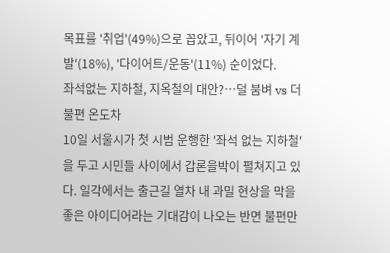목표를 '취업'(49%)으로 꼽았고, 뒤이어 '자기 계발'(18%), '다이어트/운동'(11%) 순이었다.
좌석없는 지하철, 지옥철의 대안?…덜 붐벼 vs 더 불편 온도차
10일 서울시가 첫 시범 운행한 '좌석 없는 지하철'을 두고 시민들 사이에서 갑론을박이 펼쳐지고 있다. 일각에서는 출근길 열차 내 과밀 현상을 막을 좋은 아이디어라는 기대감이 나오는 반면 불편만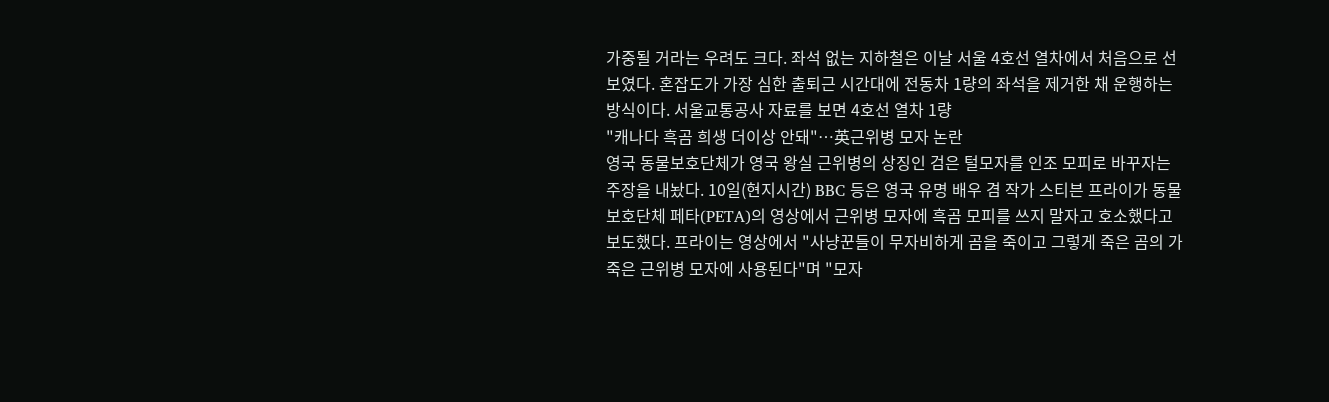가중될 거라는 우려도 크다. 좌석 없는 지하철은 이날 서울 4호선 열차에서 처음으로 선보였다. 혼잡도가 가장 심한 출퇴근 시간대에 전동차 1량의 좌석을 제거한 채 운행하는 방식이다. 서울교통공사 자료를 보면 4호선 열차 1량
"캐나다 흑곰 희생 더이상 안돼"…英근위병 모자 논란
영국 동물보호단체가 영국 왕실 근위병의 상징인 검은 털모자를 인조 모피로 바꾸자는 주장을 내놨다. 10일(현지시간) BBC 등은 영국 유명 배우 겸 작가 스티븐 프라이가 동물보호단체 페타(PETA)의 영상에서 근위병 모자에 흑곰 모피를 쓰지 말자고 호소했다고 보도했다. 프라이는 영상에서 "사냥꾼들이 무자비하게 곰을 죽이고 그렇게 죽은 곰의 가죽은 근위병 모자에 사용된다"며 "모자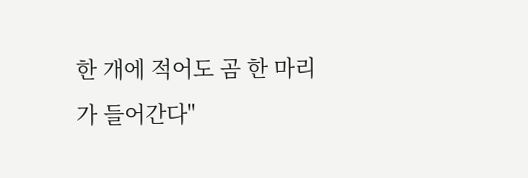한 개에 적어도 곰 한 마리가 들어간다"